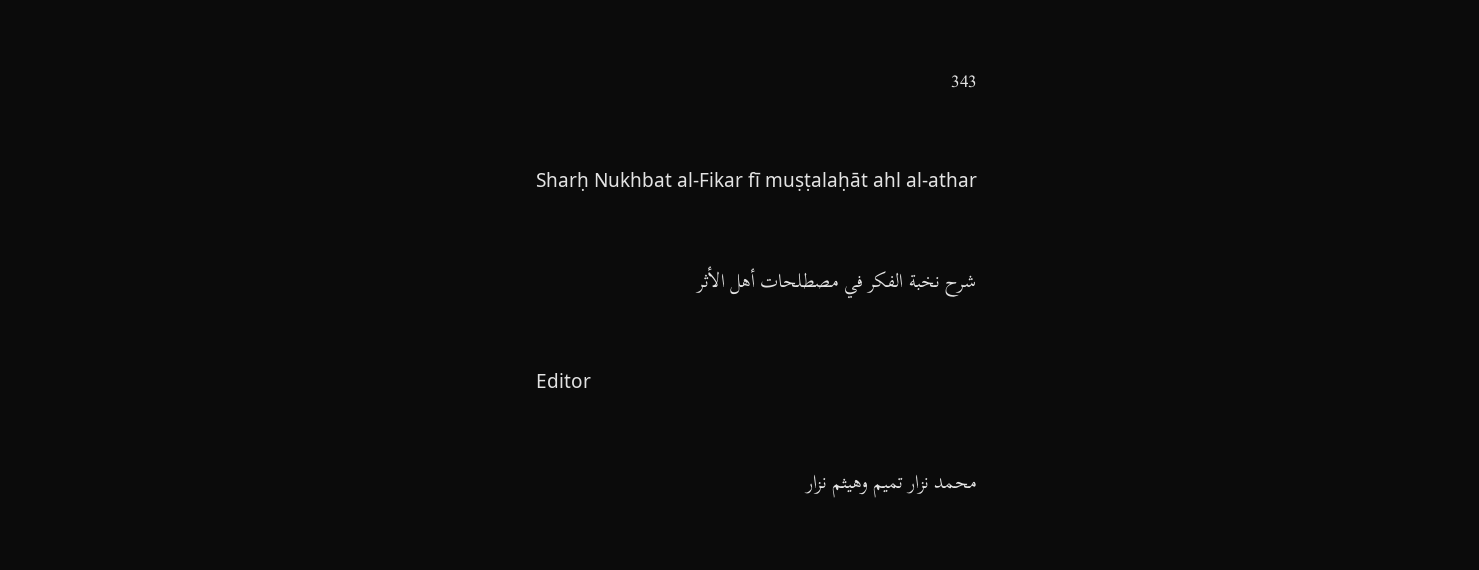343

Sharḥ Nukhbat al-Fikar fī muṣṭalaḥāt ahl al-athar

شرح نخبة الفكر في مصطلحات أهل الأثر

Editor

محمد نزار تميم وهيثم نزار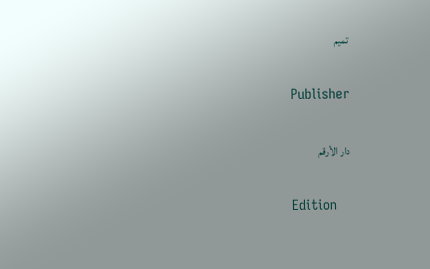تميم

Publisher

دار الأرقم

Edition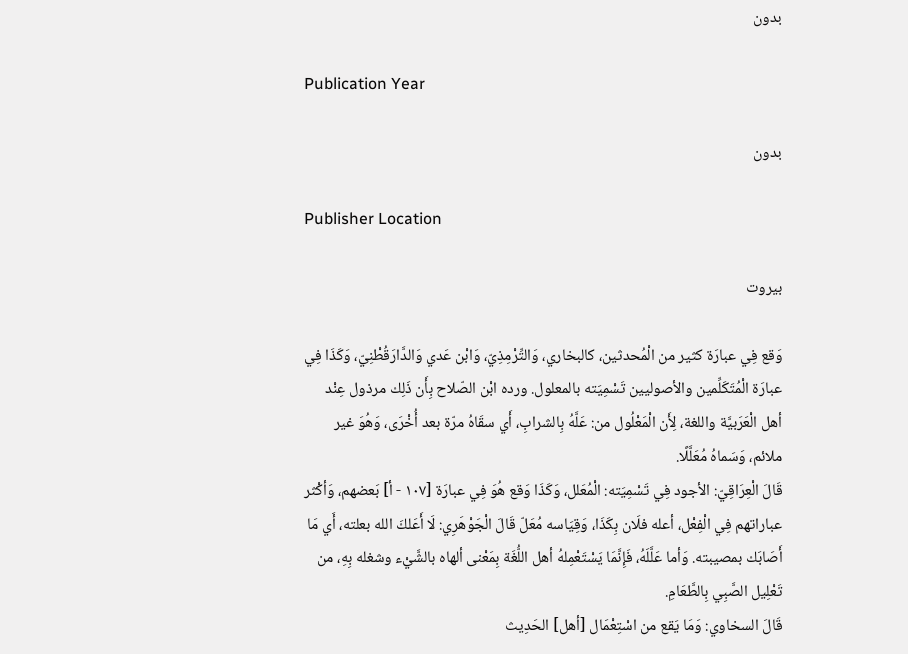بدون

Publication Year

بدون

Publisher Location

بيروت

وَقع فِي عبارَة كثير من الْمُحدثين، كالبخاري، وَالتِّرْمِذِيّ، وَابْن عَدي وَالدَّارَقُطْنِيّ، وَكَذَا فِي عبارَة الْمُتَكَلِّمين والأصوليين تَسْمِيَته بالمعلول. ورده ابْن الصّلاح بِأَن ذَلِك مرذول عِنْد أهل الْعَرَبيَّة واللغة، لِأَن الْمَعْلُول من: عَلَّهُ بِالشرابِ، أَي سقَاهُ مرّة بعد أُخْرَى، وَهُوَ غير ملائم، وَسَماهُ مُعَلَّلًا.
قَالَ الْعِرَاقِيّ: الأجود فِي تَسْمِيَته: الْمُعَلل، وَكَذَا وَقع هُوَ فِي عبارَة [١٠٧ - أ] بَعضهم، وَأكْثر عباراتهم فِي الْفِعْل، أعله فلَان بِكَذَا، وَقِيَاسه مُعَلّ قَالَ الْجَوْهَرِي: لَا أَعَلكَ الله بعلته، أَي مَا أَصَابَك بمصيبته. وَأما عَلَّلَهُ، فَإِنَّمَا يَسْتَعْمِلهُ أهل اللُّغَة بِمَعْنى ألهاه بالشَّيْء وشغله بِهِ، من تَعْلِيل الصَّبِي بِالطَّعَامِ.
قَالَ السخاوي: وَمَا يَقع من اسْتِعْمَال [أهل] الحَدِيث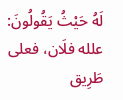لَهُ حَيْثُ يَقُولُونَ: علله فلَان، فعلى طَرِيق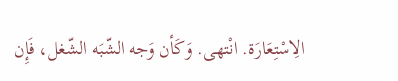الِاسْتِعَارَة. انْتهى. وَكَأن وَجه الشّبَه الشّغل، فَإِن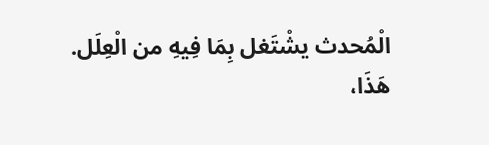الْمُحدث يشْتَغل بِمَا فِيهِ من الْعِلَل.
هَذَا،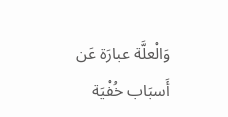وَالْعلَّة عبارَة عَن أَسبَاب خُفْيَة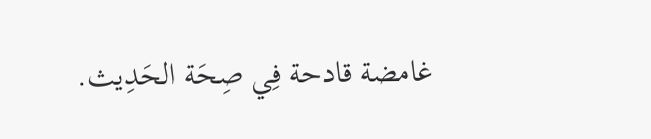غامضة قادحة فِي صِحَة الحَدِيث.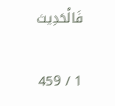فَالْحَدِيث

1 / 459